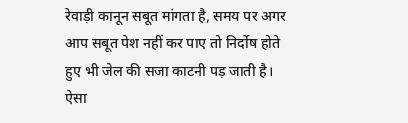रेवाड़ी कानून सबूत मांगता है, समय पर अगर आप सबूत पेश नहीं कर पाए तो निर्दोष होते हुए भी जेल की सजा काटनी पड़ जाती है। ऐसा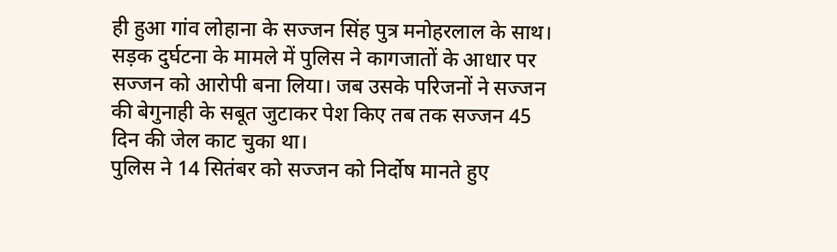ही हुआ गांव लोहाना के सज्जन सिंह पुत्र मनोहरलाल के साथ। सड़क दुर्घटना के मामले में पुलिस ने कागजातों के आधार पर सज्जन को आरोपी बना लिया। जब उसके परिजनों ने सज्जन की बेगुनाही के सबूत जुटाकर पेश किए तब तक सज्जन 45 दिन की जेल काट चुका था।
पुलिस ने 14 सितंबर को सज्जन को निर्दोष मानते हुए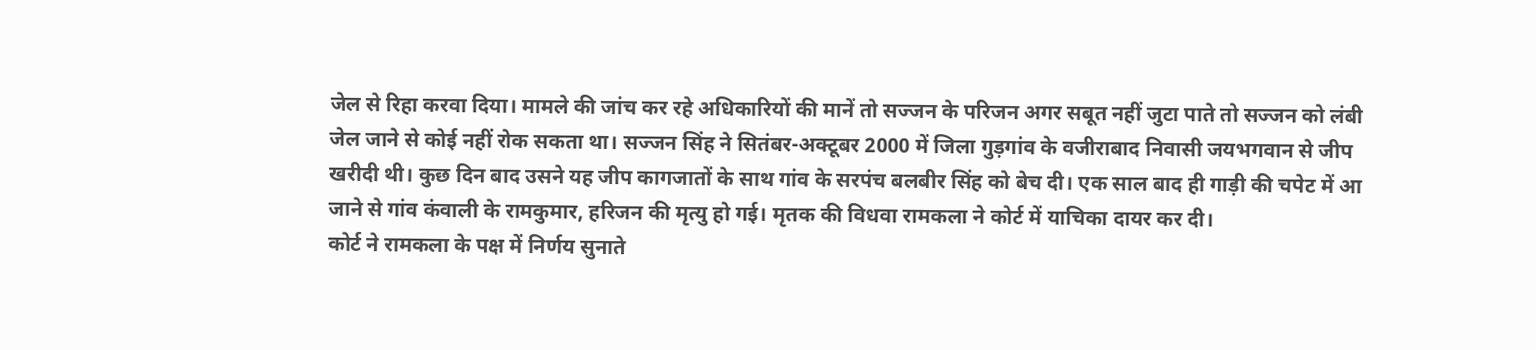जेल से रिहा करवा दिया। मामले की जांच कर रहे अधिकारियों की मानें तो सज्जन के परिजन अगर सबूत नहीं जुटा पाते तो सज्जन को लंबी जेल जाने से कोई नहीं रोक सकता था। सज्जन सिंह ने सितंबर-अक्टूबर 2000 में जिला गुड़गांव के वजीराबाद निवासी जयभगवान से जीप खरीदी थी। कुछ दिन बाद उसने यह जीप कागजातों के साथ गांव के सरपंच बलबीर सिंह को बेच दी। एक साल बाद ही गाड़ी की चपेट में आ जाने से गांव कंवाली के रामकुमार, हरिजन की मृत्यु हो गई। मृतक की विधवा रामकला ने कोर्ट में याचिका दायर कर दी।
कोर्ट ने रामकला के पक्ष में निर्णय सुनाते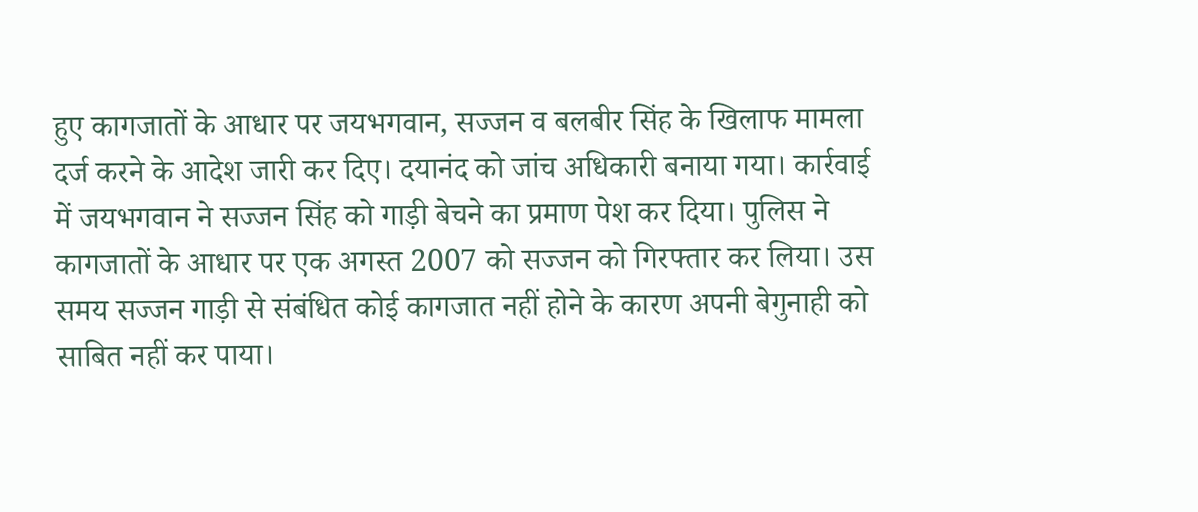हुए कागजातों के आधार पर जयभगवान, सज्जन व बलबीर सिंह के खिलाफ मामला दर्ज करने के आदेश जारी कर दिए। दयानंद को जांच अधिकारी बनाया गया। कार्रवाई में जयभगवान ने सज्जन सिंह को गाड़ी बेचने का प्रमाण पेश कर दिया। पुलिस ने कागजातों के आधार पर एक अगस्त 2007 को सज्जन को गिरफ्तार कर लिया। उस समय सज्जन गाड़ी से संबंधित कोई कागजात नहीं होने के कारण अपनी बेगुनाही को साबित नहीं कर पाया।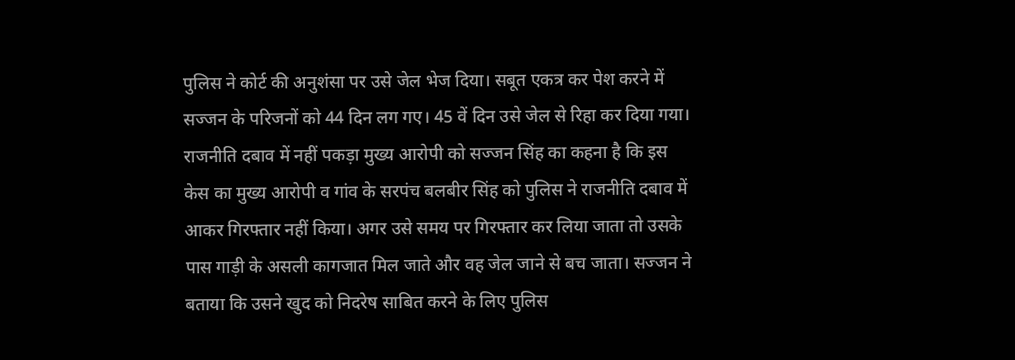पुलिस ने कोर्ट की अनुशंसा पर उसे जेल भेज दिया। सबूत एकत्र कर पेश करने में सज्जन के परिजनों को 44 दिन लग गए। 45 वें दिन उसे जेल से रिहा कर दिया गया।
राजनीति दबाव में नहीं पकड़ा मुख्य आरोपी को सज्जन सिंह का कहना है कि इस केस का मुख्य आरोपी व गांव के सरपंच बलबीर सिंह को पुलिस ने राजनीति दबाव में आकर गिरफ्तार नहीं किया। अगर उसे समय पर गिरफ्तार कर लिया जाता तो उसके पास गाड़ी के असली कागजात मिल जाते और वह जेल जाने से बच जाता। सज्जन ने बताया कि उसने खुद को निदरेष साबित करने के लिए पुलिस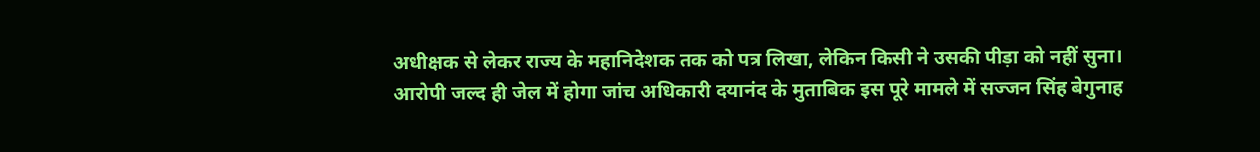अधीक्षक से लेकर राज्य के महानिदेशक तक को पत्र लिखा, लेकिन किसी ने उसकी पीड़ा को नहीं सुना।
आरोपी जल्द ही जेल में होगा जांच अधिकारी दयानंद के मुताबिक इस पूरे मामले में सज्जन सिंह बेगुनाह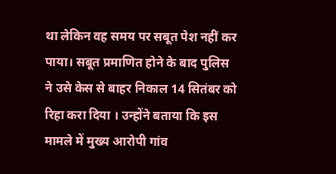था लेकिन वह समय पर सबूत पेश नहीं कर पाया। सबूत प्रमाणित होने के बाद पुलिस ने उसे केस से बाहर निकाल 14 सितंबर को रिहा करा दिया । उन्होंने बताया कि इस मामले में मुख्य आरोपी गांव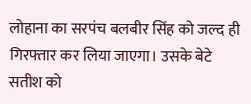लोहाना का सरपंच बलबीर सिंह को जल्द ही गिरफ्तार कर लिया जाएगा। उसके बेटे सतीश को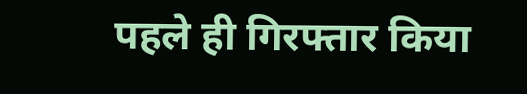पहले ही गिरफ्तार किया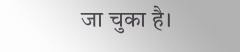जा चुका है।